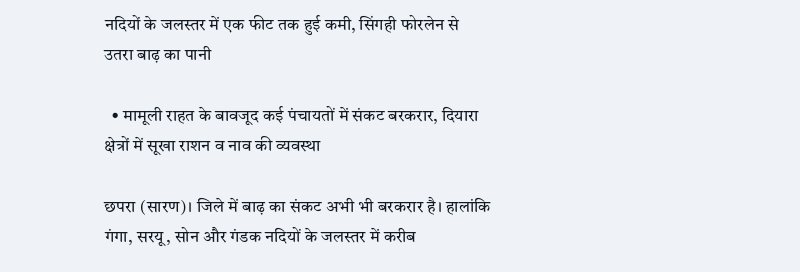नदियों के जलस्तर में एक फीट तक हुई कमी, सिंगही फोरलेन से उतरा बाढ़ का पानी

  • मामूली राहत के बावजूद कई पंचायतों में संकट बरकरार, दियारा क्षेत्रों में सूखा राशन व नाव की व्यवस्था

छपरा (सारण)। जिले में बाढ़ का संकट अभी भी बरकरार है। हालांकि गंगा, सरयू, सोन और गंडक नदियों के जलस्तर में करीब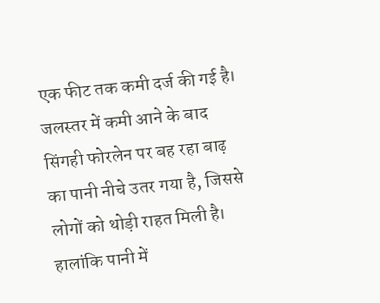एक फीट तक कमी दर्ज की गई है। जलस्तर में कमी आने के बाद सिंगही फोरलेन पर बह रहा बाढ़ का पानी नीचे उतर गया है, जिससे लोगों को थोड़ी राहत मिली है। हालांकि पानी में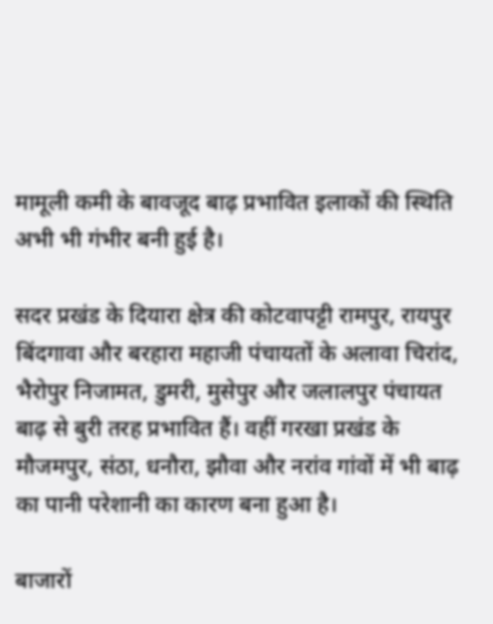मामूली कमी के बावजूद बाढ़ प्रभावित इलाकों की स्थिति अभी भी गंभीर बनी हुई है।

सदर प्रखंड के दियारा क्षेत्र की कोटवापट्टी रामपुर, रायपुर बिंदगावा और बरहारा महाजी पंचायतों के अलावा चिरांद, भैरोपुर निजामत, डुमरी, मुसेपुर और जलालपुर पंचायत बाढ़ से बुरी तरह प्रभावित हैं। वहीं गरखा प्रखंड के मौजमपुर, संठा, धनौरा, झौवा और नरांव गांवों में भी बाढ़ का पानी परेशानी का कारण बना हुआ है।

बाजारों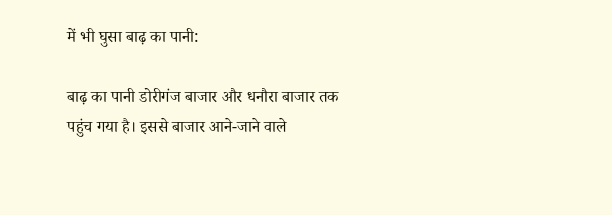में भी घुसा बाढ़ का पानी:

बाढ़ का पानी डोरीगंज बाजार और धनौरा बाजार तक पहुंच गया है। इससे बाजार आने-जाने वाले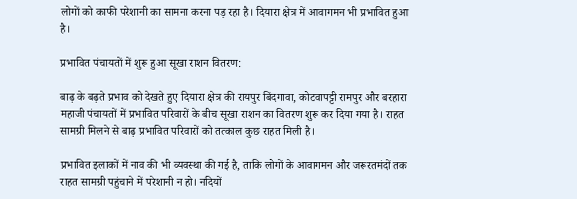लोगों को काफी परेशानी का सामना करना पड़ रहा है। दियारा क्षेत्र में आवागमन भी प्रभावित हुआ है।

प्रभावित पंचायतों में शुरू हुआ सूखा राशन वितरण:

बाढ़ के बढ़ते प्रभाव को देखते हुए दियारा क्षेत्र की रायपुर बिंदगावा, कोटवापट्टी रामपुर और बरहारा महाजी पंचायतों में प्रभावित परिवारों के बीच सूखा राशन का वितरण शुरू कर दिया गया है। राहत सामग्री मिलने से बाढ़ प्रभावित परिवारों को तत्काल कुछ राहत मिली है।

प्रभावित इलाकों में नाव की भी व्यवस्था की गई है, ताकि लोगों के आवागमन और जरूरतमंदों तक राहत सामग्री पहुंचाने में परेशानी न हो। नदियों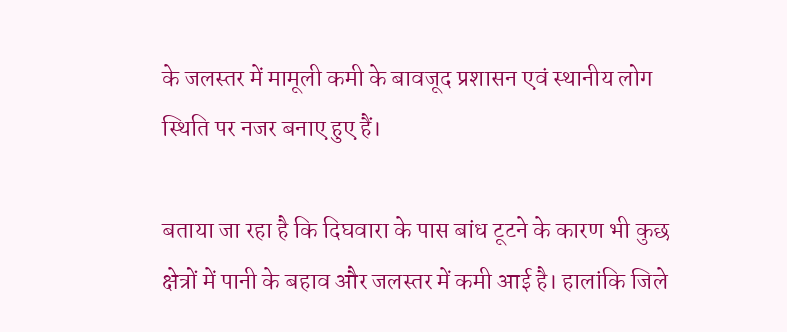के जलस्तर में मामूली कमी के बावजूद प्रशासन एवं स्थानीय लोग स्थिति पर नजर बनाए हुए हैं।

बताया जा रहा है कि दिघवारा के पास बांध टूटने के कारण भी कुछ क्षेत्रों में पानी के बहाव और जलस्तर में कमी आई है। हालांकि जिले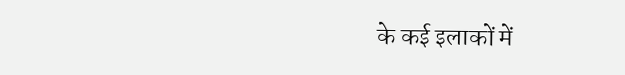के कई इलाकों में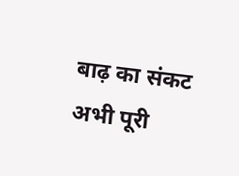बाढ़ का संकट अभी पूरी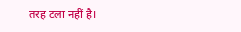तरह टला नहीं है।